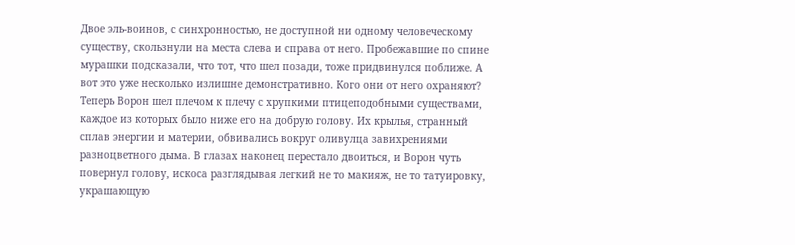Двое эль-воинов, с синхронностью, не доступной ни одному человеческому существу, скользнули на места слева и справа от него. Пробежавшие по спине мурашки подсказали, что тот, что шел позади, тоже придвинулся поближе. А вот это уже несколько излишне демонстративно. Кого они от него охраняют?
Теперь Ворон шел плечом к плечу с хрупкими птицеподобными существами, каждое из которых было ниже его на добрую голову. Их крылья, странный сплав энергии и материи, обвивались вокруг оливулца завихрениями разноцветного дыма. В глазах наконец перестало двоиться, и Ворон чуть повернул голову, искоса разглядывая легкий не то макияж, не то татуировку, украшающую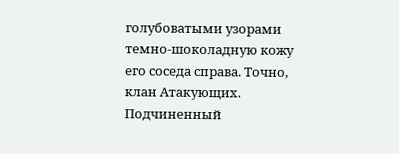голубоватыми узорами темно-шоколадную кожу его соседа справа. Точно, клан Атакующих. Подчиненный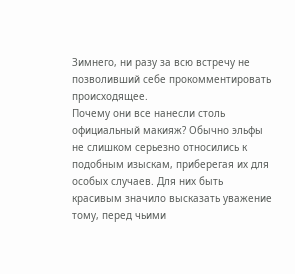Зимнего, ни разу за всю встречу не позволивший себе прокомментировать происходящее.
Почему они все нанесли столь официальный макияж? Обычно эльфы не слишком серьезно относились к подобным изыскам, приберегая их для особых случаев. Для них быть красивым значило высказать уважение тому, перед чьими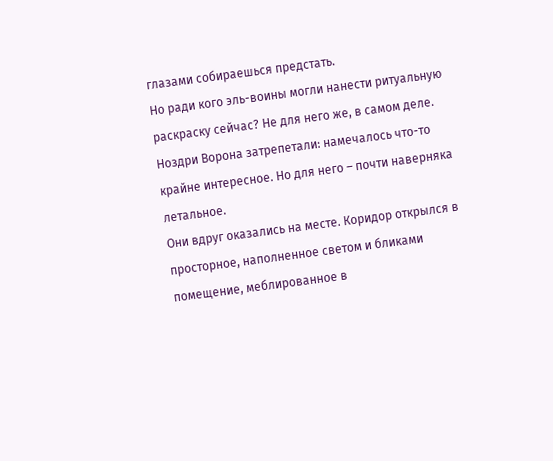глазами собираешься предстать.
Но ради кого эль-воины могли нанести ритуальную раскраску сейчас? Не для него же, в самом деле. Ноздри Ворона затрепетали: намечалось что-то крайне интересное. Но для него – почти наверняка летальное.
Они вдруг оказались на месте. Коридор открылся в просторное, наполненное светом и бликами помещение, меблированное в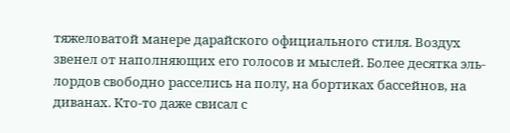тяжеловатой манере дарайского официального стиля. Воздух звенел от наполняющих его голосов и мыслей. Более десятка эль-лордов свободно расселись на полу, на бортиках бассейнов, на диванах. Кто-то даже свисал с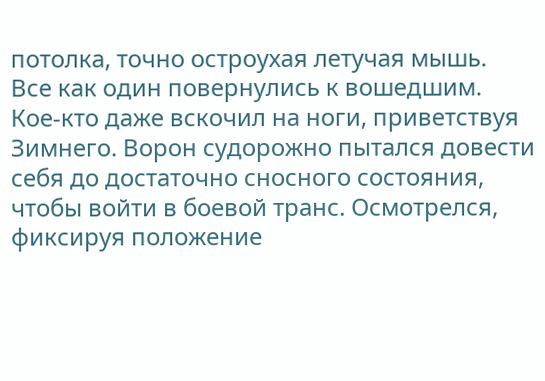потолка, точно остроухая летучая мышь.
Все как один повернулись к вошедшим. Кое-кто даже вскочил на ноги, приветствуя Зимнего. Ворон судорожно пытался довести себя до достаточно сносного состояния, чтобы войти в боевой транс. Осмотрелся, фиксируя положение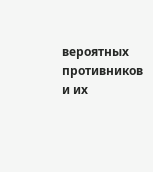вероятных противников и их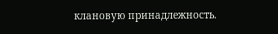клановую принадлежность.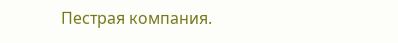Пестрая компания.